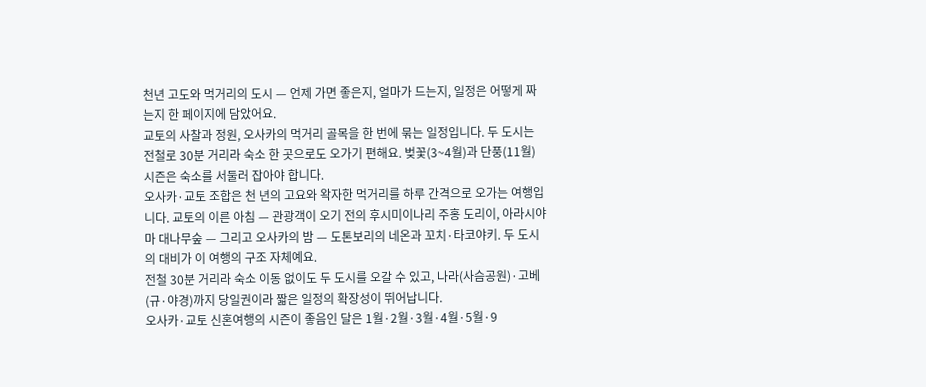천년 고도와 먹거리의 도시 — 언제 가면 좋은지, 얼마가 드는지, 일정은 어떻게 짜는지 한 페이지에 담았어요.
교토의 사찰과 정원, 오사카의 먹거리 골목을 한 번에 묶는 일정입니다. 두 도시는 전철로 30분 거리라 숙소 한 곳으로도 오가기 편해요. 벚꽃(3~4월)과 단풍(11월) 시즌은 숙소를 서둘러 잡아야 합니다.
오사카·교토 조합은 천 년의 고요와 왁자한 먹거리를 하루 간격으로 오가는 여행입니다. 교토의 이른 아침 — 관광객이 오기 전의 후시미이나리 주홍 도리이, 아라시야마 대나무숲 — 그리고 오사카의 밤 — 도톤보리의 네온과 꼬치·타코야키. 두 도시의 대비가 이 여행의 구조 자체예요.
전철 30분 거리라 숙소 이동 없이도 두 도시를 오갈 수 있고, 나라(사슴공원)·고베(규·야경)까지 당일권이라 짧은 일정의 확장성이 뛰어납니다.
오사카·교토 신혼여행의 시즌이 좋음인 달은 1월·2월·3월·4월·5월·9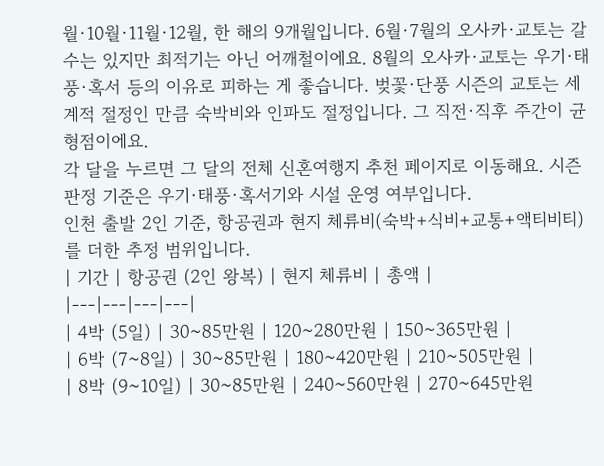월·10월·11월·12월, 한 해의 9개월입니다. 6월·7월의 오사카·교토는 갈 수는 있지만 최적기는 아닌 어깨철이에요. 8월의 오사카·교토는 우기·태풍·혹서 등의 이유로 피하는 게 좋습니다. 벚꽃·단풍 시즌의 교토는 세계적 절정인 만큼 숙박비와 인파도 절정입니다. 그 직전·직후 주간이 균형점이에요.
각 달을 누르면 그 달의 전체 신혼여행지 추천 페이지로 이동해요. 시즌 판정 기준은 우기·태풍·혹서기와 시설 운영 여부입니다.
인천 출발 2인 기준, 항공권과 현지 체류비(숙박+식비+교통+액티비티)를 더한 추정 범위입니다.
| 기간 | 항공권 (2인 왕복) | 현지 체류비 | 총액 |
|---|---|---|---|
| 4박 (5일) | 30~85만원 | 120~280만원 | 150~365만원 |
| 6박 (7~8일) | 30~85만원 | 180~420만원 | 210~505만원 |
| 8박 (9~10일) | 30~85만원 | 240~560만원 | 270~645만원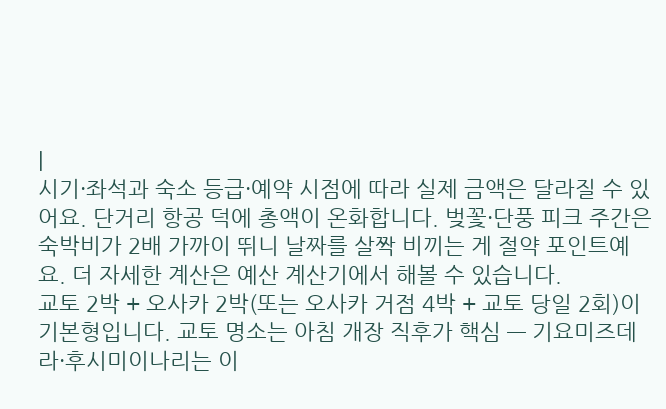|
시기·좌석과 숙소 등급·예약 시점에 따라 실제 금액은 달라질 수 있어요. 단거리 항공 덕에 총액이 온화합니다. 벚꽃·단풍 피크 주간은 숙박비가 2배 가까이 뛰니 날짜를 살짝 비끼는 게 절약 포인트예요. 더 자세한 계산은 예산 계산기에서 해볼 수 있습니다.
교토 2박 + 오사카 2박(또는 오사카 거점 4박 + 교토 당일 2회)이 기본형입니다. 교토 명소는 아침 개장 직후가 핵심 — 기요미즈데라·후시미이나리는 이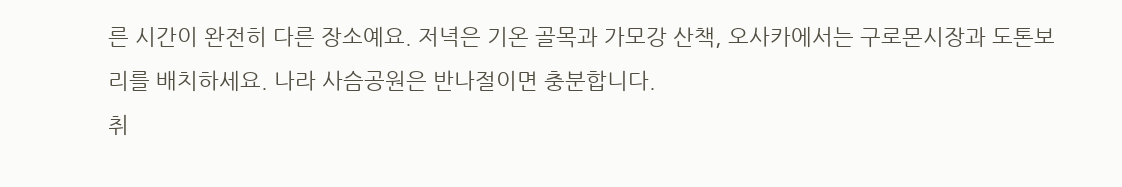른 시간이 완전히 다른 장소예요. 저녁은 기온 골목과 가모강 산책, 오사카에서는 구로몬시장과 도톤보리를 배치하세요. 나라 사슴공원은 반나절이면 충분합니다.
취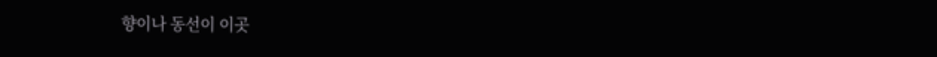향이나 동선이 이곳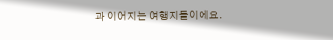과 이어지는 여행지들이에요.